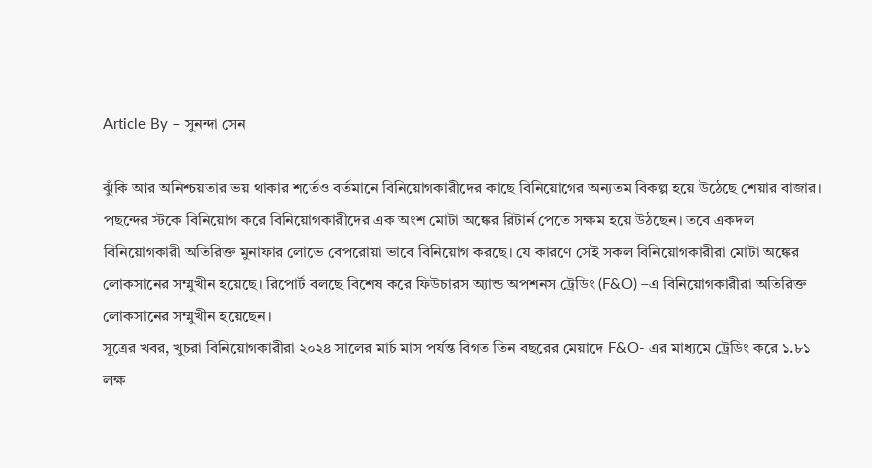Article By – সুনন্দা সেন

ঝুঁকি আর অনিশ্চয়তার ভয় থাকার শর্তেও বর্তমানে বিনিয়োগকারীদের কাছে বিনিয়োগের অন্যতম বিকল্প হয়ে উঠেছে শেয়ার বাজার। পছন্দের স্টকে বিনিয়োগ করে বিনিয়োগকারীদের এক অংশ মোটা অঙ্কের রিটার্ন পেতে সক্ষম হয়ে উঠছেন। তবে একদল বিনিয়োগকারী অতিরিক্ত মুনাফার লোভে বেপরোয়া ভাবে বিনিয়োগ করছে। যে কারণে সেই সকল বিনিয়োগকারীরা মোটা অঙ্কের লোকসানের সম্মুখীন হয়েছে। রিপোর্ট বলছে বিশেষ করে ফিউচারস অ্যান্ড অপশনস ট্রেডিং (F&O) –এ বিনিয়োগকারীরা অতিরিক্ত লোকসানের সম্মুখীন হয়েছেন।
সূত্রের খবর, খুচরা বিনিয়োগকারীরা ২০২৪ সালের মার্চ মাস পর্যন্ত বিগত তিন বছরের মেয়াদে F&O- এর মাধ্যমে ট্রেডিং করে ১.৮১ লক্ষ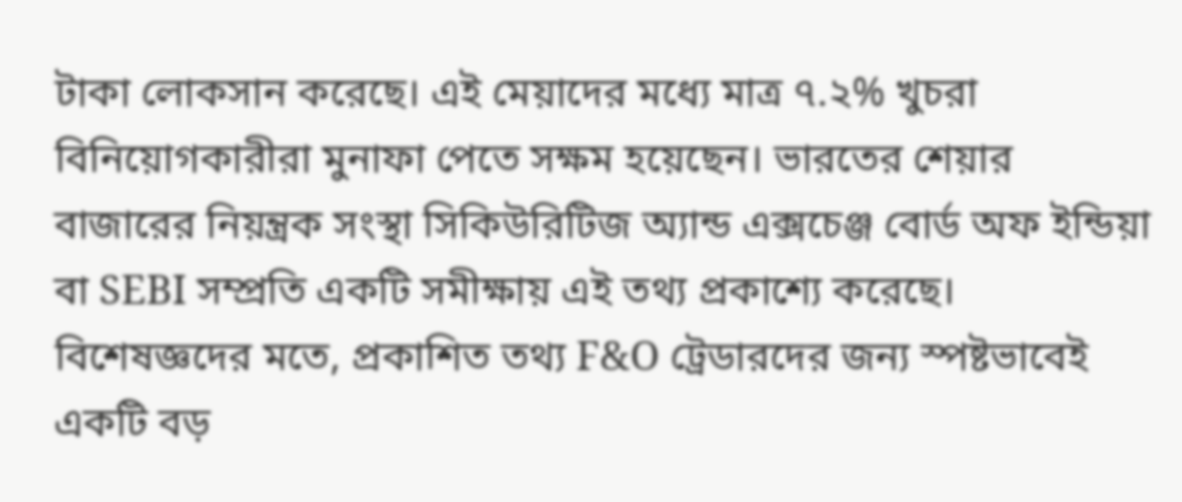টাকা লোকসান করেছে। এই মেয়াদের মধ্যে মাত্র ৭.২% খুচরা বিনিয়োগকারীরা মুনাফা পেতে সক্ষম হয়েছেন। ভারতের শেয়ার বাজারের নিয়ন্ত্রক সংস্থা সিকিউরিটিজ অ্যান্ড এক্সচেঞ্জ বোর্ড অফ ইন্ডিয়া বা SEBI সম্প্রতি একটি সমীক্ষায় এই তথ্য প্রকাশ্যে করেছে। বিশেষজ্ঞদের মতে, প্রকাশিত তথ্য F&O ট্রেডারদের জন্য স্পষ্টভাবেই একটি বড়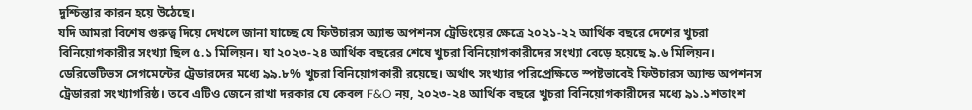দুশ্চিন্তার কারন হয়ে উঠেছে।
যদি আমরা বিশেষ গুরুত্ব দিয়ে দেখলে জানা যাচ্ছে যে ফিউচারস অ্যান্ড অপশনস ট্রেডিংয়ের ক্ষেত্রে ২০২১-২২ আর্থিক বছরে দেশের খুচরা বিনিয়োগকারীর সংখ্যা ছিল ৫.১ মিলিয়ন। যা ২০২৩-২৪ আর্থিক বছরের শেষে খুচরা বিনিয়োগকারীদের সংখ্যা বেড়ে হয়েছে ৯.৬ মিলিয়ন। ডেরিভেটিভস সেগমেন্টের ট্রেডারদের মধ্যে ৯৯.৮% খুচরা বিনিয়োগকারী রয়েছে। অর্থাৎ সংখ্যার পরিপ্রেক্ষিতে স্পষ্টভাবেই ফিউচারস অ্যান্ড অপশনস ট্রেডাররা সংখ্যাগরিষ্ঠ। তবে এটিও জেনে রাখা দরকার যে কেবল F&O নয়, ২০২৩-২৪ আর্থিক বছরে খুচরা বিনিয়োগকারীদের মধ্যে ৯১.১শতাংশ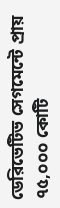ডেরিভেটিভ সেগমেন্টে প্রায় ৭৫,০০০ কোটি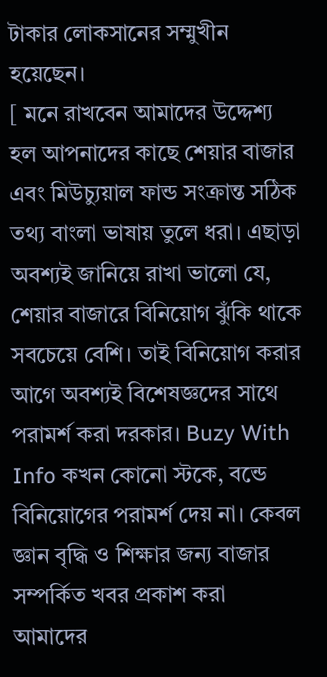টাকার লোকসানের সম্মুখীন হয়েছেন।
[ মনে রাখবেন আমাদের উদ্দেশ্য হল আপনাদের কাছে শেয়ার বাজার এবং মিউচ্যুয়াল ফান্ড সংক্রান্ত সঠিক তথ্য বাংলা ভাষায় তুলে ধরা। এছাড়া অবশ্যই জানিয়ে রাখা ভালো যে, শেয়ার বাজারে বিনিয়োগ ঝুঁকি থাকে সবচেয়ে বেশি। তাই বিনিয়োগ করার আগে অবশ্যই বিশেষজ্ঞদের সাথে পরামর্শ করা দরকার। Buzy With Info কখন কোনো স্টকে, বন্ডে বিনিয়োগের পরামর্শ দেয় না। কেবল জ্ঞান বৃদ্ধি ও শিক্ষার জন্য বাজার সম্পর্কিত খবর প্রকাশ করা আমাদের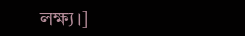লক্ষ্য।]